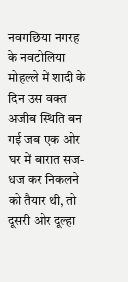नवगछिया नगरह के नवटोलिया मोहल्ले में शादी के दिन उस वक्त अजीब स्थिति बन गई जब एक ओर घर में बारात सज-धज कर निकलने को तैयार थी, तो दूसरी ओर दूल्हा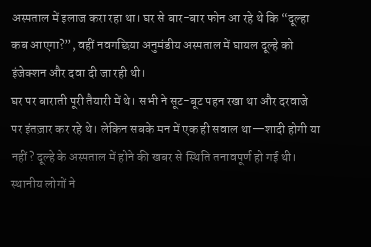अस्पताल में इलाज करा रहा था। घर से बार-बार फोन आ रहे थे कि “दूल्हा कब आएगा?”, वहीं नवगछिया अनुमंडीय अस्पताल में घायल दूल्हे को इंजेक्शन और दवा दी जा रही थी।
घर पर बाराती पूरी तैयारी में थे। सभी ने सूट-बूट पहन रखा था और दरवाजे पर इंतज़ार कर रहे थे। लेकिन सबके मन में एक ही सवाल था—शादी होगी या नहीं? दूल्हे के अस्पताल में होने की खबर से स्थिति तनावपूर्ण हो गई थी।
स्थानीय लोगों ने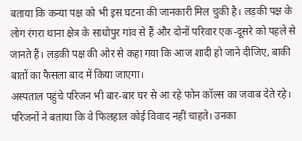बताया कि कन्या पक्ष को भी इस घटना की जानकारी मिल चुकी है। लड़की पक्ष के लोग रंगरा थाना क्षेत्र के साधोपुर गांव से हैं और दोनों परिवार एक-दूसरे को पहले से जानते हैं। लड़की पक्ष की ओर से कहा गया कि आज शादी हो जाने दीजिए, बाकी बातों का फैसला बाद में किया जाएगा।
अस्पताल पहुंचे परिजन भी बार-बार घर से आ रहे फोन कॉल्स का जवाब देते रहे। परिजनों ने बताया कि वे फिलहाल कोई विवाद नहीं चाहते। उनका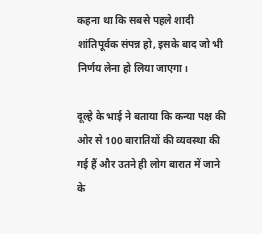कहना था कि सबसे पहले शादी शांतिपूर्वक संपन्न हो, इसके बाद जो भी निर्णय लेना हो लिया जाएगा।

दूल्हे के भाई ने बताया कि कन्या पक्ष की ओर से 100 बारातियों की व्यवस्था की गई हैं और उतने ही लोग बारात में जाने के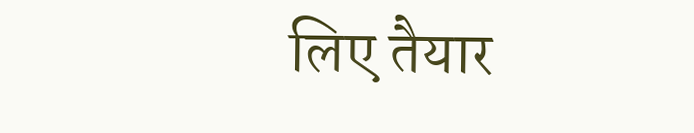लिए तैयार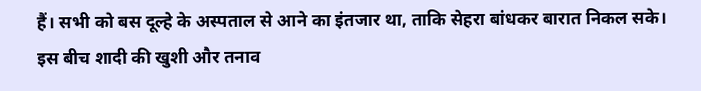हैं। सभी को बस दूल्हे के अस्पताल से आने का इंतजार था, ताकि सेहरा बांधकर बारात निकल सके।
इस बीच शादी की खुशी और तनाव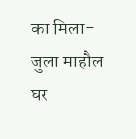का मिला-जुला माहौल घर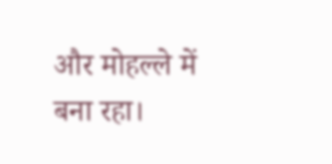और मोहल्ले में बना रहा।